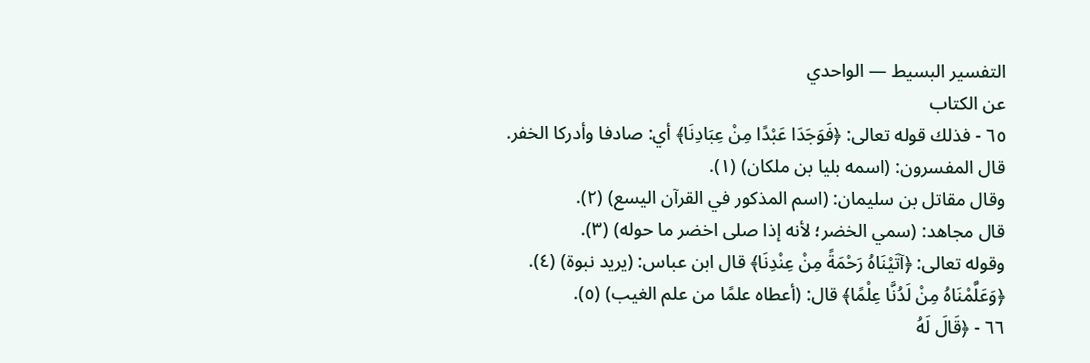التفسير البسيط — الواحدي
عن الكتاب
٦٥ - فذلك قوله تعالى: ﴿فَوَجَدَا عَبْدًا مِنْ عِبَادِنَا﴾ أي: صادفا وأدركا الخفر. قال المفسرون: (اسمه بليا بن ملكان) (١).
وقال مقاتل بن سليمان: (اسم المذكور في القرآن اليسع) (٢).
قال مجاهد: (سمي الخضر؛ لأنه إذا صلى اخضر ما حوله) (٣).
وقوله تعالى: ﴿آتَيْنَاهُ رَحْمَةً مِنْ عِنْدِنَا﴾ قال ابن عباس: (يريد نبوة) (٤).
﴿وَعَلَّمْنَاهُ مِنْ لَدُنَّا عِلْمًا﴾ قال: (أعطاه علمًا من علم الغيب) (٥).
٦٦ - ﴿قَالَ لَهُ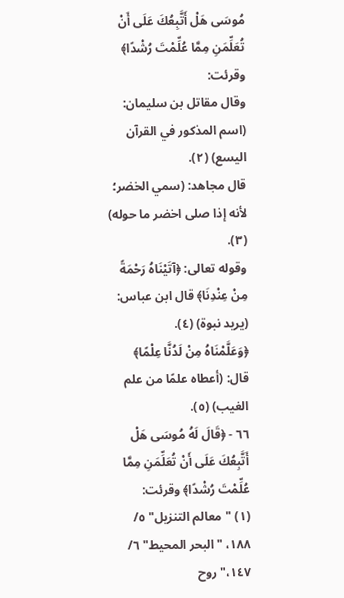مُوسَى هَلْ أَتَّبِعُكَ عَلَى أَنْ تُعَلِّمَنِ مِمَّا عُلِّمْتَ رُشْدًا﴾ وقرئت:
وقال مقاتل بن سليمان: (اسم المذكور في القرآن اليسع) (٢).
قال مجاهد: (سمي الخضر؛ لأنه إذا صلى اخضر ما حوله) (٣).
وقوله تعالى: ﴿آتَيْنَاهُ رَحْمَةً مِنْ عِنْدِنَا﴾ قال ابن عباس: (يريد نبوة) (٤).
﴿وَعَلَّمْنَاهُ مِنْ لَدُنَّا عِلْمًا﴾ قال: (أعطاه علمًا من علم الغيب) (٥).
٦٦ - ﴿قَالَ لَهُ مُوسَى هَلْ أَتَّبِعُكَ عَلَى أَنْ تُعَلِّمَنِ مِمَّا عُلِّمْتَ رُشْدًا﴾ وقرئت:
(١) "معالم التنزيل" ٥/ ١٨٨، "البحر المحيط" ٦/ ١٤٧،"روح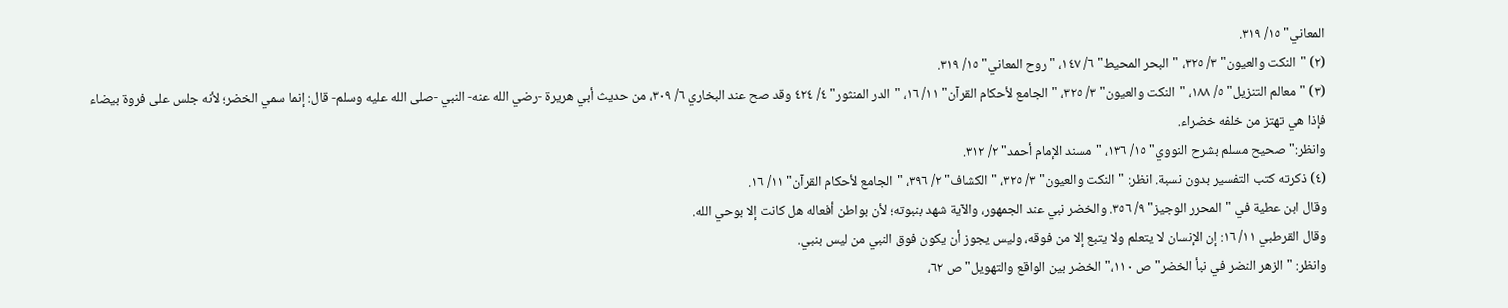المعاني" ١٥/ ٣١٩.
(٢) "النكت والعيون" ٣/ ٣٢٥، "البحر المحيط" ٦/ ١٤٧، "روح المعاني" ١٥/ ٣١٩.
(٣) "معالم التنزيل" ٥/ ١٨٨، "النكت والعيون" ٣/ ٣٢٥، "الجامع لأحكام القرآن" ١١/ ١٦، "الدر المنثور" ٤/ ٤٢٤ وقد صح عند البخاري ٦/ ٣٠٩، من حديث أبي هريرة -رضي الله عنه- النبي -صلى الله عليه وسلم- قال: إنما سمي الخضر؛ لأنه جلس على فروة بيضاء فإذا هي تهتز من خلفه خضراء.
وانظر:"صحيح مسلم بشرح النووي" ١٥/ ١٣٦، "مسند الإمام أحمد" ٢/ ٣١٢.
(٤) ذكرته كتب التفسير بدون نسبة. انظر: "النكت والعيون" ٣/ ٣٢٥، "الكشاف" ٢/ ٣٩٦، "الجامع لأحكام القرآن" ١١/ ١٦.
وقال ابن عطية في "المحرر الوجيز" ٩/ ٣٥٦. والخضر نبي عند الجمهور، والآية شهد بنبوته؛ لأن بواطن أفعاله هل كانت إلا بوحي الله.
وقال القرطبي ١١/ ١٦: إن الإنسان لا يتعلم ولا يتبع إلا من فوقه، وليس يجوز أن يكون فوق النبي من ليس بنبي.
وانظر: "الزهر النضر في نبأ الخضر" ص ١١٠،"الخضر بين الواقع والتهويل" ص ٦٢،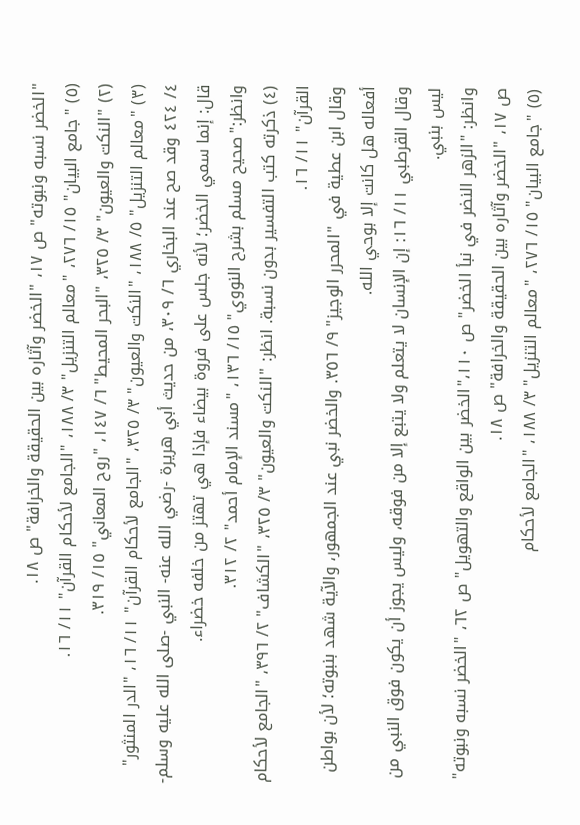"الخضر نسبه ونبوته" ص ١٧، "الخضر وآثاره بين الحقيقة والخرافة" ص ١٨.
(٥) "جامع البيان" ١٥/ ٢٧٦، "معالم التنزيل" ٣/ ١٨٨، "الجامع لأحكام القرآن" ١١/ ١٦.
(٢) "النكت والعيون" ٣/ ٣٢٥، "البحر المحيط" ٦/ ١٤٧، "روح المعاني" ١٥/ ٣١٩.
(٣) "معالم التنزيل" ٥/ ١٨٨، "النكت والعيون" ٣/ ٣٢٥، "الجامع لأحكام القرآن" ١١/ ١٦، "الدر المنثور" ٤/ ٤٢٤ وقد صح عند البخاري ٦/ ٣٠٩، من حديث أبي هريرة -رضي الله عنه- النبي -صلى الله عليه وسلم- قال: إنما سمي الخضر؛ لأنه جلس على فروة بيضاء فإذا هي تهتز من خلفه خضراء.
وانظر:"صحيح مسلم بشرح النووي" ١٥/ ١٣٦، "مسند الإمام أحمد" ٢/ ٣١٢.
(٤) ذكرته كتب التفسير بدون نسبة. انظر: "النكت والعيون" ٣/ ٣٢٥، "الكشاف" ٢/ ٣٩٦، "الجامع لأحكام القرآن" ١١/ ١٦.
وقال ابن عطية في "المحرر الوجيز" ٩/ ٣٥٦. والخضر نبي عند الجمهور، والآية شهد بنبوته؛ لأن بواطن أفعاله هل كانت إلا بوحي الله.
وقال القرطبي ١١/ ١٦: إن الإنسان لا يتعلم ولا يتبع إلا من فوقه، وليس يجوز أن يكون فوق النبي من ليس بنبي.
وانظر: "الزهر النضر في نبأ الخضر" ص ١١٠،"الخضر بين الواقع والتهويل" ص ٦٢، "الخضر نسبه ونبوته" ص ١٧، "الخضر وآثاره بين الحقيقة والخرافة" ص ١٨.
(٥) "جامع البيان" ١٥/ ٢٧٦، "معالم التنزيل" ٣/ ١٨٨، "الجامع لأحكام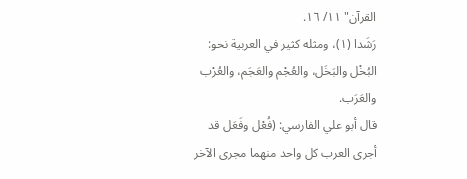القرآن" ١١/ ١٦.
رَشَدا (١)، ومثله كثير في العربية نحو: البُخْل والبَخَل، والعُجْم والعَجَم، والعُرْب والعَرَب.
قال أبو علي الفارسي: (فُعْل وفَعَل قد أجرى العرب كل واحد منهما مجرى الآخر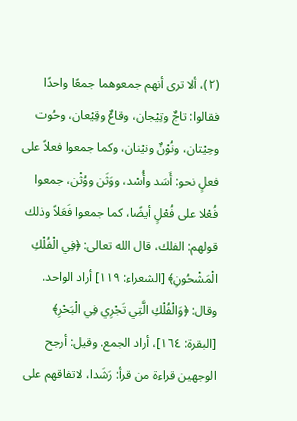(٢)، ألا ترى أنهم جمعوهما جمعًا واحدًا فقالوا: تاجٌ وتِيْجان، وقاعٌ وقِيْعان، وحُوت وحِيْتان، ونُوْنٌ ونيْنان، وكما جمعوا فعلاً على فعلٍ نحو: أَسَد وأُسْد، ووَثَن ووُثْن، جمعوا فُعْلا على فُعْلٍ أيضًا، كما جمعوا فَعَلاً وذلك قولهم: الفلك، قال الله تعالى: ﴿فِي الْفُلْكِ الْمَشْحُونِ﴾ [الشعراء: ١١٩] أراد الواحد. وقال: ﴿وَالْفُلْكِ الَّتِي تَجْرِي فِي الْبَحْرِ﴾ [البقرة: ١٦٤]، أراد الجمع. وقيل: أرجح الوجهين قراءة من قرأ: رَشَدا، لاتفاقهم على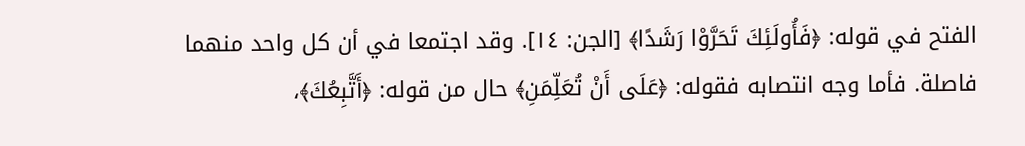الفتح في قوله: ﴿فَأُولَئِكَ تَحَرَّوْا رَشَدًا﴾ [الجن: ١٤]. وقد اجتمعا في أن كل واحد منهما فاصلة. فأما وجه انتصابه فقوله: ﴿عَلَى أَنْ تُعَلِّمَنِ﴾ حال من قوله: ﴿أَتَّبِعُكَ﴾،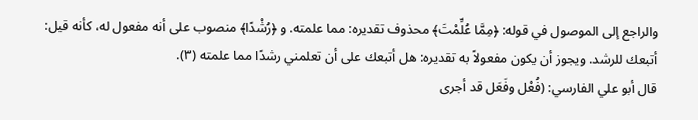والراجع إلى الموصول في قوله: ﴿مِمَّا عُلِّمْتَ﴾ محذوف تقديره: مما علمته. و ﴿رُشْدًا﴾ منصوب على أنه مفعول له، كأنه قيل: أتبعك للرشد. ويجوز أن يكون مفعولاً به تقديره: هل أتبعك على أن تعلمني رشدًا مما علمته (٣).
قال أبو علي الفارسي: (فُعْل وفَعَل قد أجرى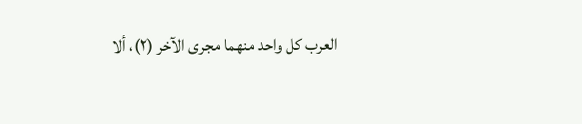العرب كل واحد منهما مجرى الآخر (٢)، ألا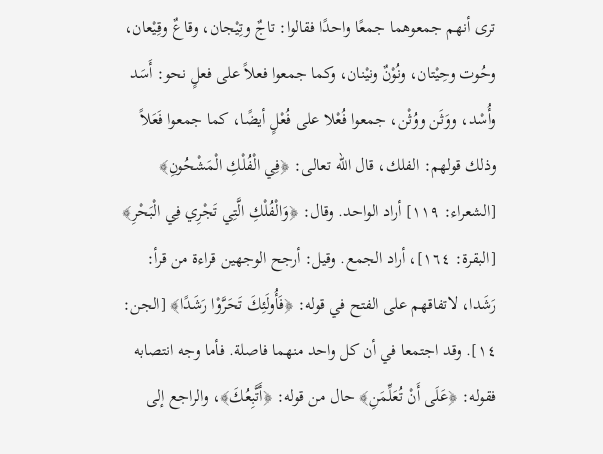ترى أنهم جمعوهما جمعًا واحدًا فقالوا: تاجٌ وتِيْجان، وقاعٌ وقِيْعان، وحُوت وحِيْتان، ونُوْنٌ ونيْنان، وكما جمعوا فعلاً على فعلٍ نحو: أَسَد وأُسْد، ووَثَن ووُثْن، جمعوا فُعْلا على فُعْلٍ أيضًا، كما جمعوا فَعَلاً وذلك قولهم: الفلك، قال الله تعالى: ﴿فِي الْفُلْكِ الْمَشْحُونِ﴾ [الشعراء: ١١٩] أراد الواحد. وقال: ﴿وَالْفُلْكِ الَّتِي تَجْرِي فِي الْبَحْرِ﴾ [البقرة: ١٦٤]، أراد الجمع. وقيل: أرجح الوجهين قراءة من قرأ: رَشَدا، لاتفاقهم على الفتح في قوله: ﴿فَأُولَئِكَ تَحَرَّوْا رَشَدًا﴾ [الجن: ١٤]. وقد اجتمعا في أن كل واحد منهما فاصلة. فأما وجه انتصابه فقوله: ﴿عَلَى أَنْ تُعَلِّمَنِ﴾ حال من قوله: ﴿أَتَّبِعُكَ﴾، والراجع إلى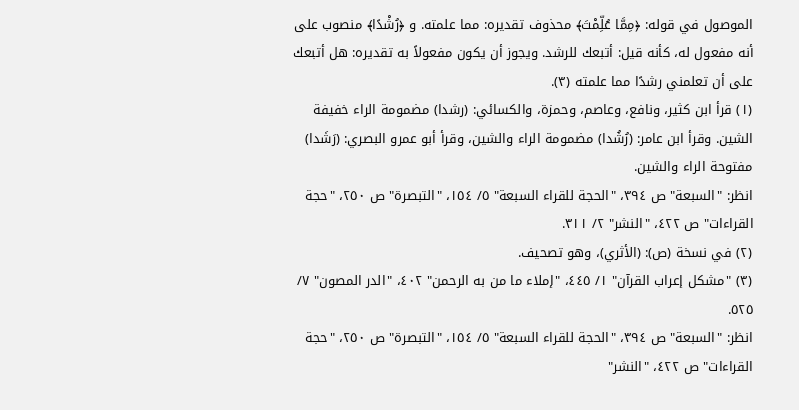الموصول في قوله: ﴿مِمَّا عُلِّمْتَ﴾ محذوف تقديره: مما علمته. و ﴿رُشْدًا﴾ منصوب على أنه مفعول له، كأنه قيل: أتبعك للرشد. ويجوز أن يكون مفعولاً به تقديره: هل أتبعك على أن تعلمني رشدًا مما علمته (٣).
(١) قرأ ابن كثير، ونافع، وعاصم، وحمزة، والكسائي: (رشدا) مضمومة الراء خفيفة الشين. وقرأ ابن عامر: (رُشُدا) مضمومة الراء والشين، وقرأ أبو عمرو البصري: (رَشَدا) مفتوحة الراء والشين.
انظر: "السبعة" ص ٣٩٤، "الحجة للقراء السبعة" ٥/ ١٥٤، "التبصرة" ص ٢٥٠، "حجة القراءات" ص ٤٢٢، "النشر" ٢/ ٣١١.
(٢) في نسخة (ص): (الأثري)، وهو تصحيف.
(٣) "مشكل إعراب القرآن" ١/ ٤٤٥، "إملاء ما من به الرحمن" ٤٠٢، "الدر المصون" ٧/ ٥٢٥.
انظر: "السبعة" ص ٣٩٤، "الحجة للقراء السبعة" ٥/ ١٥٤، "التبصرة" ص ٢٥٠، "حجة القراءات" ص ٤٢٢، "النشر"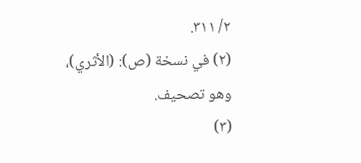٢/ ٣١١.
(٢) في نسخة (ص): (الأثري)، وهو تصحيف.
(٣)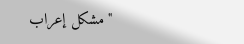"مشكل إعراب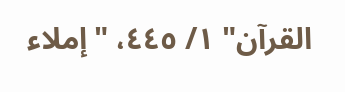القرآن" ١/ ٤٤٥، "إملاء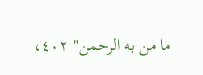ما من به الرحمن" ٤٠٢،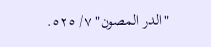"الدر المصون" ٧/ ٥٢٥.